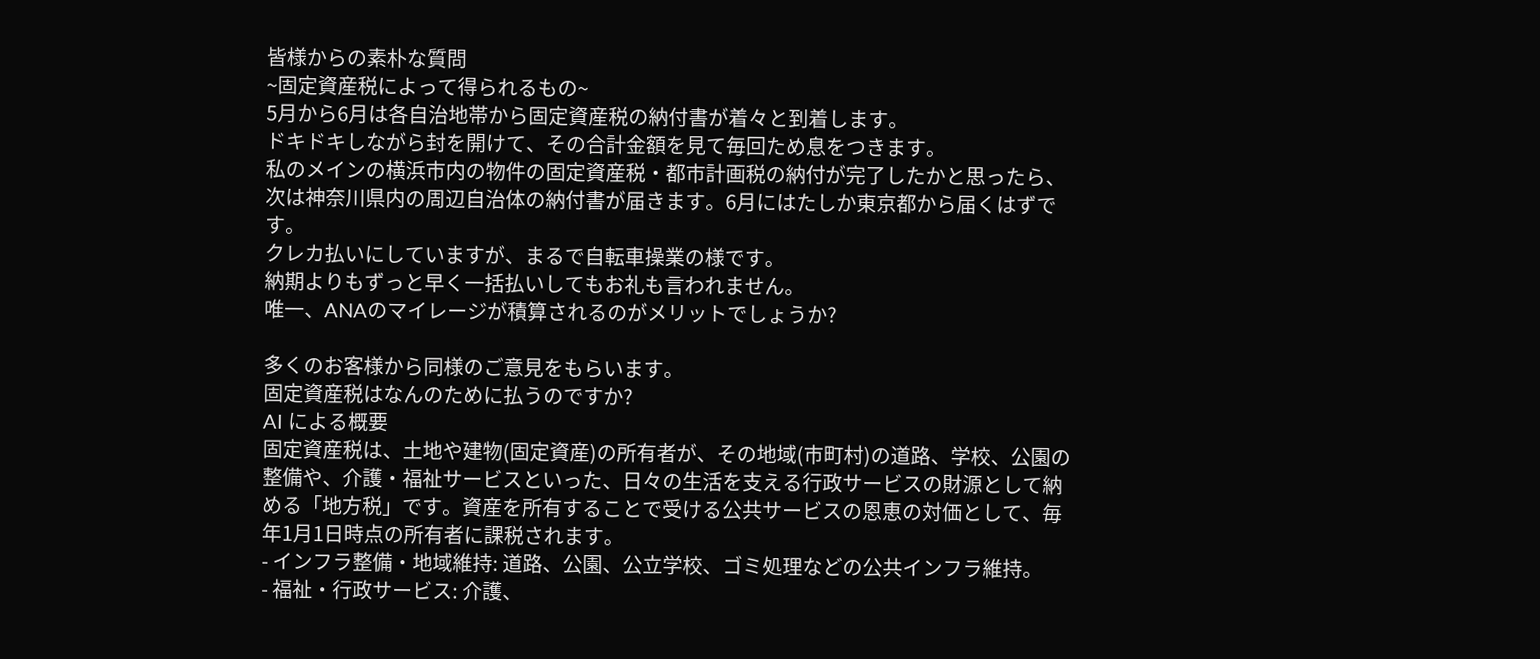皆様からの素朴な質問
~固定資産税によって得られるもの~
5月から6月は各自治地帯から固定資産税の納付書が着々と到着します。
ドキドキしながら封を開けて、その合計金額を見て毎回ため息をつきます。
私のメインの横浜市内の物件の固定資産税・都市計画税の納付が完了したかと思ったら、次は神奈川県内の周辺自治体の納付書が届きます。6月にはたしか東京都から届くはずです。
クレカ払いにしていますが、まるで自転車操業の様です。
納期よりもずっと早く一括払いしてもお礼も言われません。
唯一、ANAのマイレージが積算されるのがメリットでしょうか?

多くのお客様から同様のご意見をもらいます。
固定資産税はなんのために払うのですか?
AI による概要
固定資産税は、土地や建物(固定資産)の所有者が、その地域(市町村)の道路、学校、公園の整備や、介護・福祉サービスといった、日々の生活を支える行政サービスの財源として納める「地方税」です。資産を所有することで受ける公共サービスの恩恵の対価として、毎年1月1日時点の所有者に課税されます。
- インフラ整備・地域維持: 道路、公園、公立学校、ゴミ処理などの公共インフラ維持。
- 福祉・行政サービス: 介護、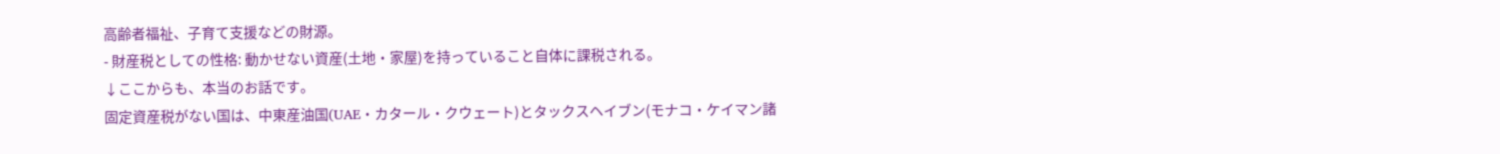高齢者福祉、子育て支援などの財源。
- 財産税としての性格: 動かせない資産(土地・家屋)を持っていること自体に課税される。
↓ここからも、本当のお話です。
固定資産税がない国は、中東産油国(UAE・カタール・クウェート)とタックスヘイブン(モナコ・ケイマン諸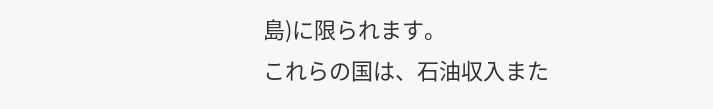島)に限られます。
これらの国は、石油収入また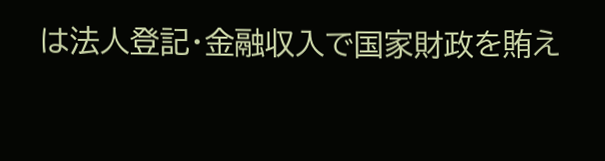は法人登記・金融収入で国家財政を賄え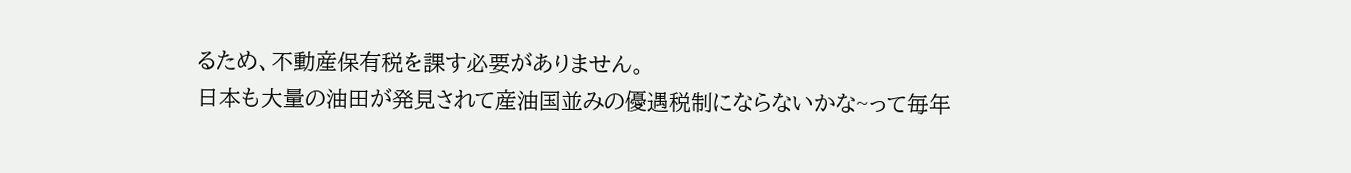るため、不動産保有税を課す必要がありません。
日本も大量の油田が発見されて産油国並みの優遇税制にならないかな~って毎年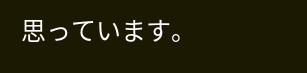思っています。